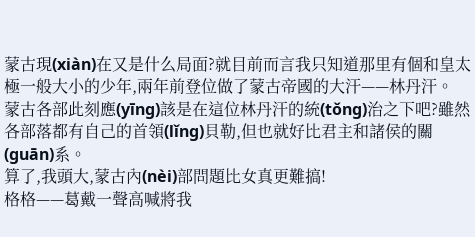蒙古現(xiàn)在又是什么局面?就目前而言我只知道那里有個和皇太極一般大小的少年,兩年前登位做了蒙古帝國的大汗——林丹汗。
蒙古各部此刻應(yīng)該是在這位林丹汗的統(tǒng)治之下吧?雖然各部落都有自己的首領(lǐng)貝勒,但也就好比君主和諸侯的關(guān)系。
算了,我頭大,蒙古內(nèi)部問題比女真更難搞!
格格——葛戴一聲高喊將我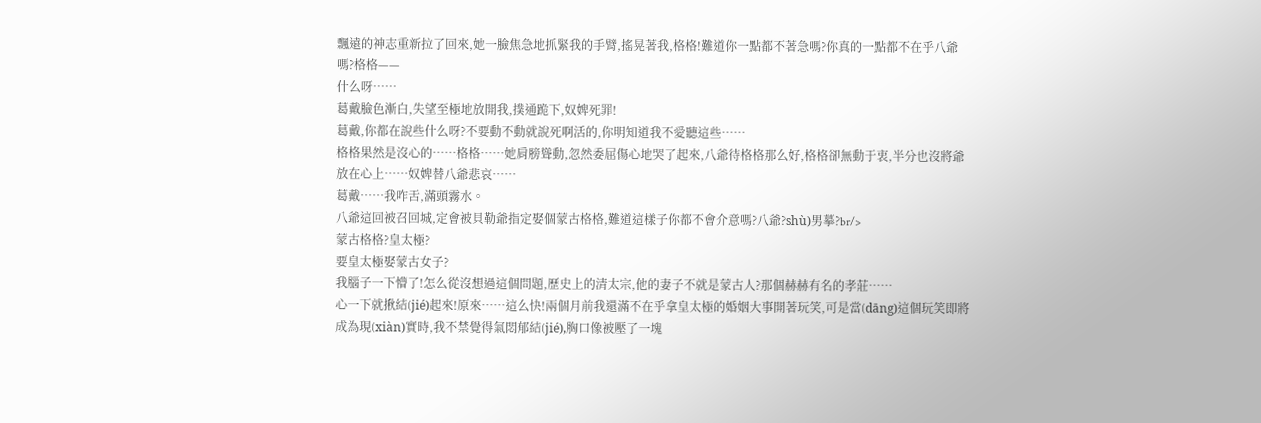飄遠的神志重新拉了回來,她一臉焦急地抓緊我的手臂,搖晃著我,格格!難道你一點都不著急嗎?你真的一點都不在乎八爺嗎?格格——
什么呀……
葛戴臉色漸白,失望至極地放開我,撲通跪下,奴婢死罪!
葛戴,你都在說些什么呀?不要動不動就說死啊活的,你明知道我不愛聽這些……
格格果然是沒心的……格格……她肩膀聳動,忽然委屈傷心地哭了起來,八爺待格格那么好,格格卻無動于衷,半分也沒將爺放在心上……奴婢替八爺悲哀……
葛戴……我咋舌,滿頭霧水。
八爺這回被召回城,定會被貝勒爺指定娶個蒙古格格,難道這樣子你都不會介意嗎?八爺?shù)男摹?br/>
蒙古格格?皇太極?
要皇太極娶蒙古女子?
我腦子一下懵了!怎么從沒想過這個問題,歷史上的清太宗,他的妻子不就是蒙古人?那個赫赫有名的孝莊……
心一下就揪結(jié)起來!原來……這么快!兩個月前我還滿不在乎拿皇太極的婚姻大事開著玩笑,可是當(dāng)這個玩笑即將成為現(xiàn)實時,我不禁覺得氣悶郁結(jié),胸口像被壓了一塊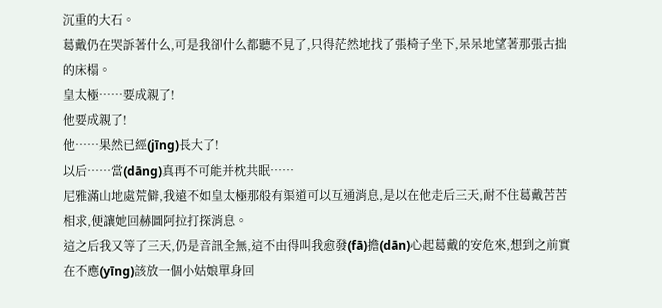沉重的大石。
葛戴仍在哭訴著什么,可是我卻什么都聽不見了,只得茫然地找了張椅子坐下,呆呆地望著那張古拙的床榻。
皇太極……要成親了!
他要成親了!
他……果然已經(jīng)長大了!
以后……當(dāng)真再不可能并枕共眠……
尼雅滿山地處荒僻,我遠不如皇太極那般有渠道可以互通消息,是以在他走后三天,耐不住葛戴苦苦相求,便讓她回赫圖阿拉打探消息。
這之后我又等了三天,仍是音訊全無,這不由得叫我愈發(fā)擔(dān)心起葛戴的安危來,想到之前實在不應(yīng)該放一個小姑娘單身回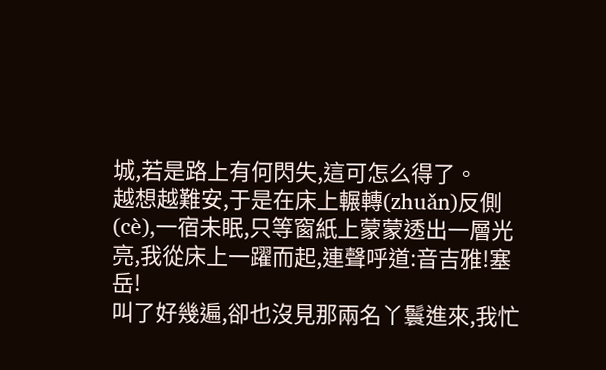城,若是路上有何閃失,這可怎么得了。
越想越難安,于是在床上輾轉(zhuǎn)反側(cè),一宿未眠,只等窗紙上蒙蒙透出一層光亮,我從床上一躍而起,連聲呼道:音吉雅!塞岳!
叫了好幾遍,卻也沒見那兩名丫鬟進來,我忙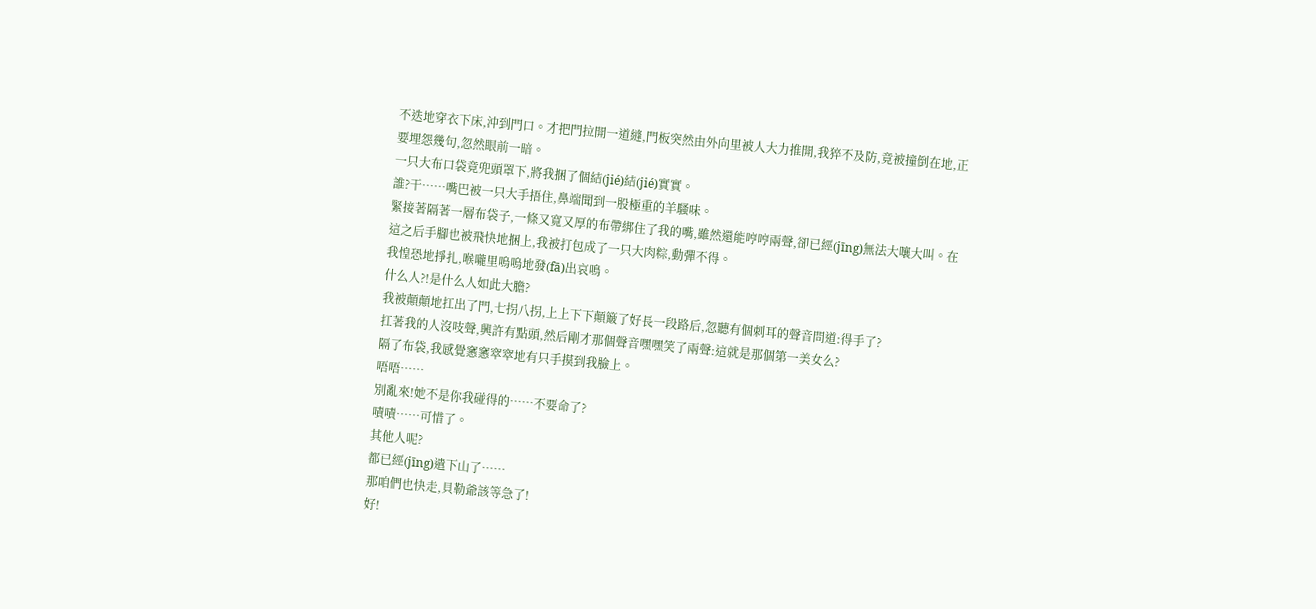不迭地穿衣下床,沖到門口。才把門拉開一道縫,門板突然由外向里被人大力推開,我猝不及防,竟被撞倒在地,正要埋怨幾句,忽然眼前一暗。
一只大布口袋竟兜頭罩下,將我捆了個結(jié)結(jié)實實。
誰?干……嘴巴被一只大手捂住,鼻端聞到一股極重的羊騷味。
緊接著隔著一層布袋子,一條又寬又厚的布帶綁住了我的嘴,雖然還能哼哼兩聲,卻已經(jīng)無法大嚷大叫。在這之后手腳也被飛快地捆上,我被打包成了一只大肉粽,動彈不得。
我惶恐地掙扎,喉嚨里嗚嗚地發(fā)出哀鳴。
什么人?!是什么人如此大膽?
我被顛顛地扛出了門,七拐八拐,上上下下顛簸了好長一段路后,忽聽有個刺耳的聲音問道:得手了?
扛著我的人沒吱聲,興許有點頭,然后剛才那個聲音嘿嘿笑了兩聲:這就是那個第一美女么?
隔了布袋,我感覺窸窸窣窣地有只手摸到我臉上。
唔唔……
別亂來!她不是你我碰得的……不要命了?
嘖嘖……可惜了。
其他人呢?
都已經(jīng)遣下山了……
那咱們也快走,貝勒爺該等急了!
好!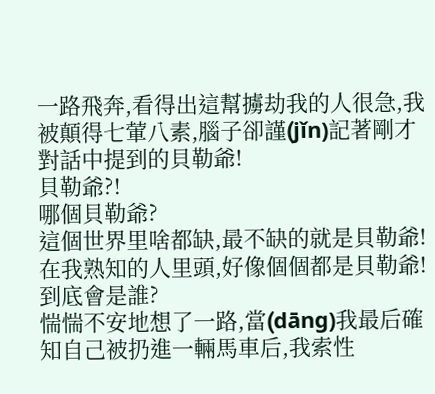一路飛奔,看得出這幫擄劫我的人很急,我被顛得七葷八素,腦子卻謹(jǐn)記著剛才對話中提到的貝勒爺!
貝勒爺?!
哪個貝勒爺?
這個世界里啥都缺,最不缺的就是貝勒爺!在我熟知的人里頭,好像個個都是貝勒爺!
到底會是誰?
惴惴不安地想了一路,當(dāng)我最后確知自己被扔進一輛馬車后,我索性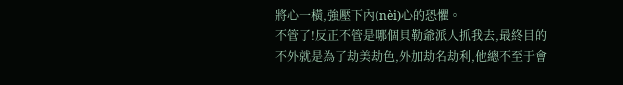將心一橫,強壓下內(nèi)心的恐懼。
不管了!反正不管是哪個貝勒爺派人抓我去,最終目的不外就是為了劫美劫色,外加劫名劫利,他總不至于會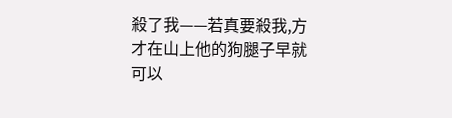殺了我——若真要殺我,方才在山上他的狗腿子早就可以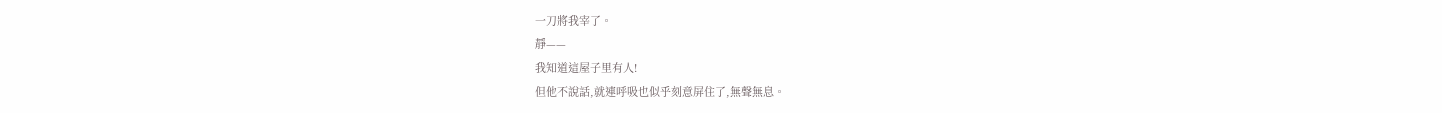一刀將我宰了。
靜——
我知道這屋子里有人!
但他不說話,就連呼吸也似乎刻意屏住了,無聲無息。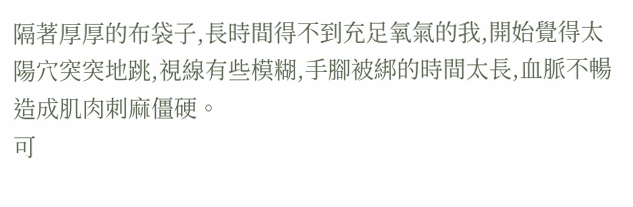隔著厚厚的布袋子,長時間得不到充足氧氣的我,開始覺得太陽穴突突地跳,視線有些模糊,手腳被綁的時間太長,血脈不暢造成肌肉刺麻僵硬。
可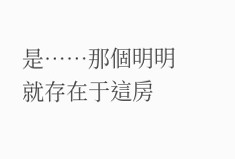是……那個明明就存在于這房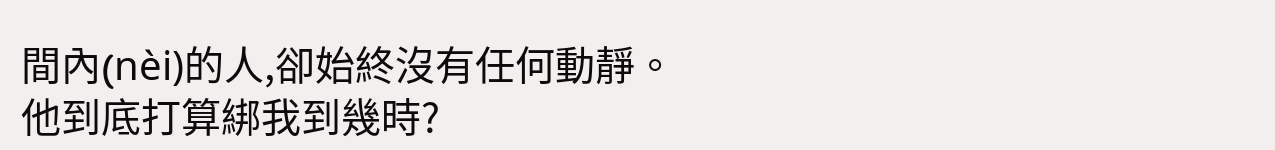間內(nèi)的人,卻始終沒有任何動靜。
他到底打算綁我到幾時?